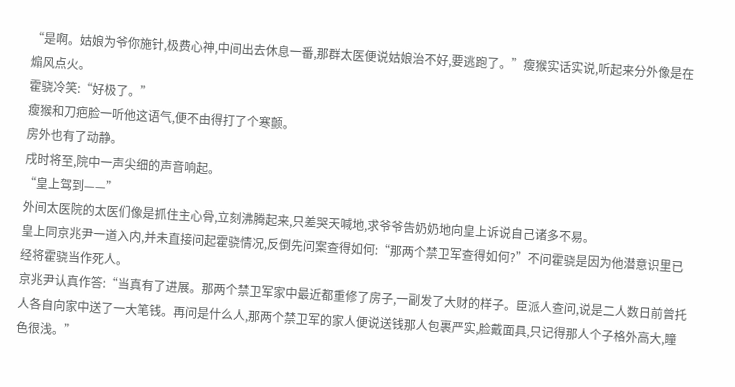“是啊。姑娘为爷你施针,极费心神,中间出去休息一番,那群太医便说姑娘治不好,要逃跑了。”瘦猴实话实说,听起来分外像是在煽风点火。
霍骁冷笑:“好极了。”
瘦猴和刀疤脸一听他这语气,便不由得打了个寒颤。
房外也有了动静。
戌时将至,院中一声尖细的声音响起。
“皇上驾到——”
外间太医院的太医们像是抓住主心骨,立刻沸腾起来,只差哭天喊地,求爷爷告奶奶地向皇上诉说自己诸多不易。
皇上同京兆尹一道入内,并未直接问起霍骁情况,反倒先问案查得如何:“那两个禁卫军查得如何?”不问霍骁是因为他潜意识里已经将霍骁当作死人。
京兆尹认真作答:“当真有了进展。那两个禁卫军家中最近都重修了房子,一副发了大财的样子。臣派人查问,说是二人数日前曾托人各自向家中送了一大笔钱。再问是什么人,那两个禁卫军的家人便说送钱那人包裹严实,脸戴面具,只记得那人个子格外高大,瞳色很浅。”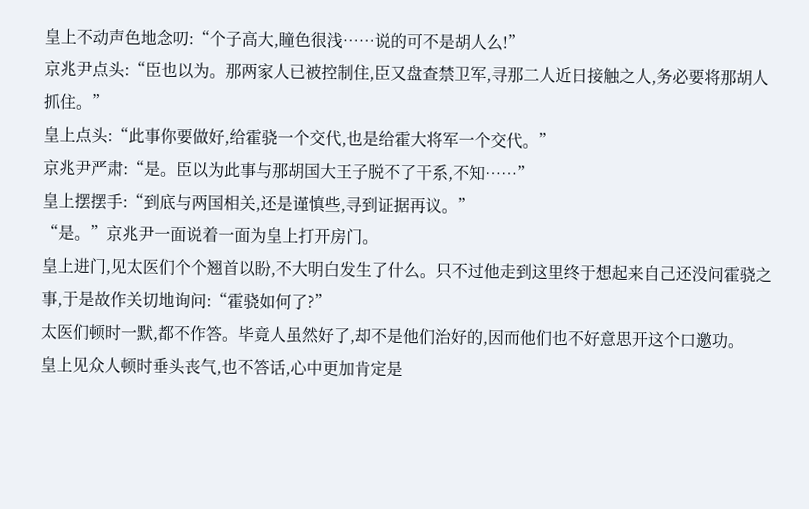皇上不动声色地念叨:“个子高大,瞳色很浅……说的可不是胡人么!”
京兆尹点头:“臣也以为。那两家人已被控制住,臣又盘查禁卫军,寻那二人近日接触之人,务必要将那胡人抓住。”
皇上点头:“此事你要做好,给霍骁一个交代,也是给霍大将军一个交代。”
京兆尹严肃:“是。臣以为此事与那胡国大王子脱不了干系,不知……”
皇上摆摆手:“到底与两国相关,还是谨慎些,寻到证据再议。”
“是。”京兆尹一面说着一面为皇上打开房门。
皇上进门,见太医们个个翘首以盼,不大明白发生了什么。只不过他走到这里终于想起来自己还没问霍骁之事,于是故作关切地询问:“霍骁如何了?”
太医们顿时一默,都不作答。毕竟人虽然好了,却不是他们治好的,因而他们也不好意思开这个口邀功。
皇上见众人顿时垂头丧气,也不答话,心中更加肯定是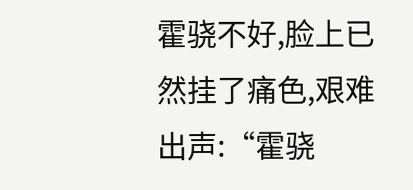霍骁不好,脸上已然挂了痛色,艰难出声:“霍骁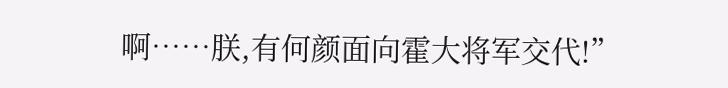啊……朕,有何颜面向霍大将军交代!”